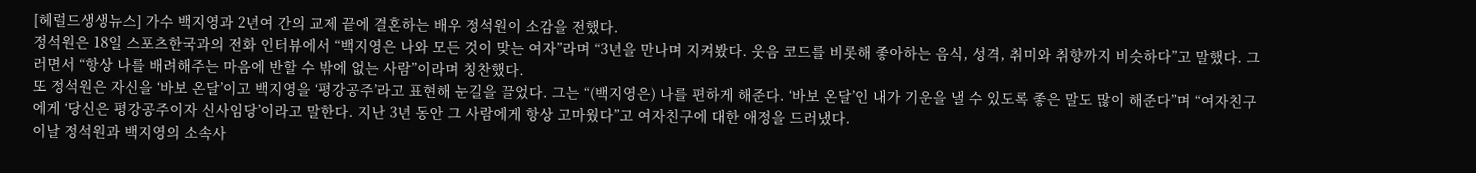[헤럴드생생뉴스] 가수 백지영과 2년여 간의 교제 끝에 결혼하는 배우 정석원이 소감을 전했다.
정석원은 18일 스포츠한국과의 전화 인터뷰에서 “백지영은 나와 모든 것이 맞는 여자”라며 “3년을 만나며 지켜봤다. 웃음 코드를 비롯해 좋아하는 음식, 성격, 취미와 취향까지 비슷하다”고 말했다. 그러면서 “항상 나를 배려해주는 마음에 반할 수 밖에 없는 사람”이라며 칭찬했다.
또 정석원은 자신을 ‘바보 온달’이고 백지영을 ‘평강공주’라고 표현해 눈길을 끌었다. 그는 “(백지영은) 나를 편하게 해준다. ‘바보 온달’인 내가 기운을 낼 수 있도록 좋은 말도 많이 해준다”며 “여자친구에게 ‘당신은 평강공주이자 신사임당’이라고 말한다. 지난 3년 동안 그 사람에게 항상 고마웠다”고 여자친구에 대한 애정을 드러냈다.
이날 정석원과 백지영의 소속사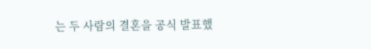는 두 사람의 결혼을 공식 발표했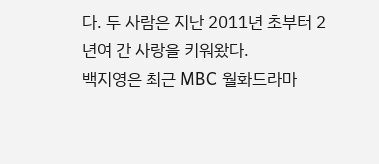다. 두 사람은 지난 2011년 초부터 2년여 간 사랑을 키워왔다.
백지영은 최근 MBC 월화드라마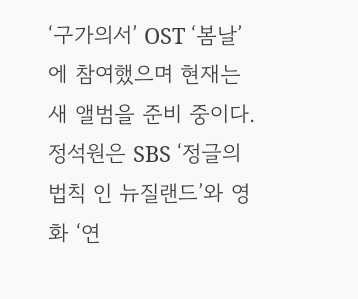‘구가의서’ OST ‘봄날’에 참여했으며 현재는 새 앨범을 준비 중이다. 정석원은 SBS ‘정글의 법칙 인 뉴질랜드’와 영화 ‘연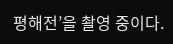평해전’을 촬영 중이다.